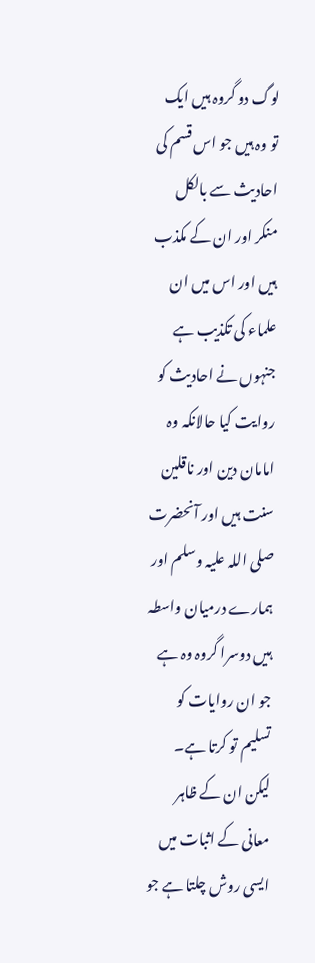لوگ دو گروہ ہیں ایک تو وہ ہیں جو اس قسم کی احادیث سے بالکل منکر اور ان کے مکذب ہیں اور اس میں ان علماء کی تکذیب ہے جنہوں نے احادیث کو روایت کیا حالانکہ وہ امامان دین اور ناقلین سنت ہیں اور آنحضرت صلی اللہ علیہ وسلم اور ہمارے درمیان واسطہ ہیں دوسرا گروہ وہ ہے جو ان روایات کو تسلیم تو کرتا ہے۔ لیکن ان کے ظاہر معانی کے اثبات میں ایسی روش چلتا ہے جو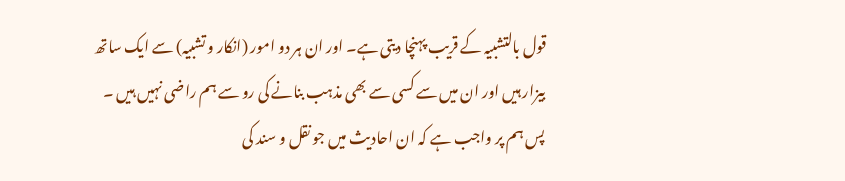قول بالتشبیہ کے قریب پہنچا دیتی ہے۔ اور ان ہر دو امور (انکار و تشبیہ) سے ایک ساتھ بیزار ہیں اور ان میں سے کسی سے بھی مذہب بنانے کی رو سے ہم راضی نہیں ہیں ۔ پس ہم پر واجب ہے کہ ان احادیث میں جو نقل و سند کی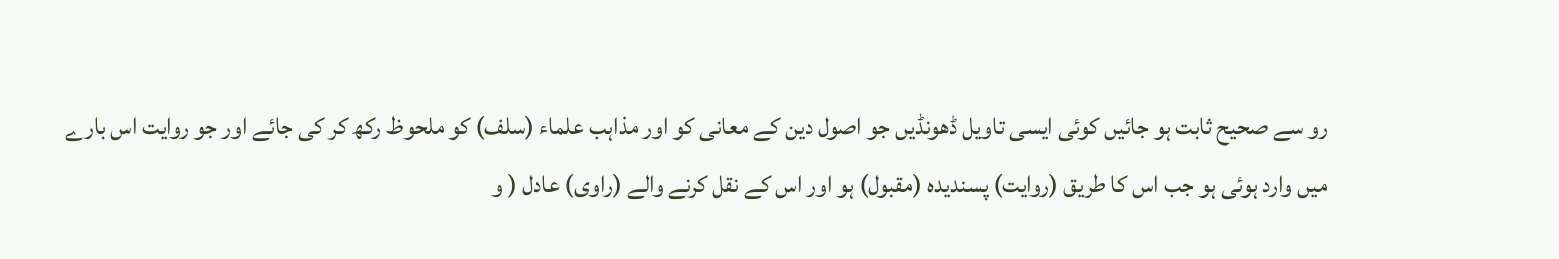رو سے صحیح ثابت ہو جائیں کوئی ایسی تاویل ڈھونڈیں جو اصول دین کے معانی کو اور مذاہب علماء (سلف) کو ملحوظ رکھ کر کی جائے اور جو روایت اس بارے میں وارد ہوئی ہو جب اس کا طریق (روایت) پسندیدہ (مقبول) ہو اور اس کے نقل کرنے والے (راوی) عادل ( و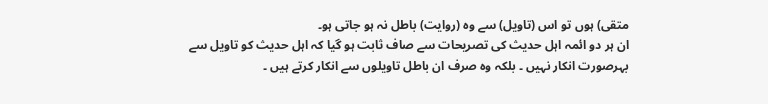متقی) ہوں تو اس (تاویل) سے وہ (روایت) باطل نہ ہو جاتی ہو۔
ان ہر دو ائمہ اہل حدیث کی تصریحات سے صاف ثابت ہو گیا کہ اہل حدیث کو تاویل سے بہرصورت انکار نہیں ۔ بلکہ وہ صرف ان باطل تاویلوں سے انکار کرتے ہیں ۔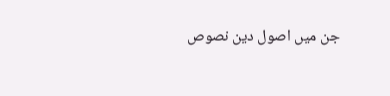جن میں اصول دین نصوص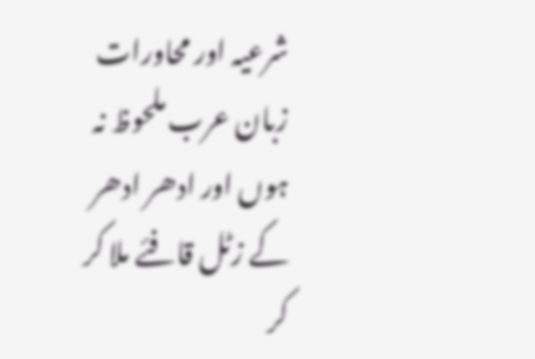شرعیہ اور محاورات زبان عرب ملحوظ نہ ہوں اور ادھر ادھر کے زٹل قافئے ملا کر کر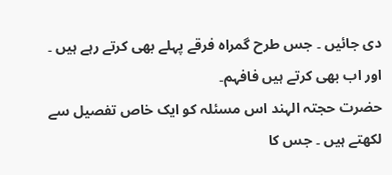دی جائیں ۔ جس طرح گمراہ فرقے پہلے بھی کرتے رہے ہیں ۔ اور اب بھی کرتے ہیں فافہم۔
حضرت حجتہ الہند اس مسئلہ کو ایک خاص تفصیل سے لکھتے ہیں ۔ جس کا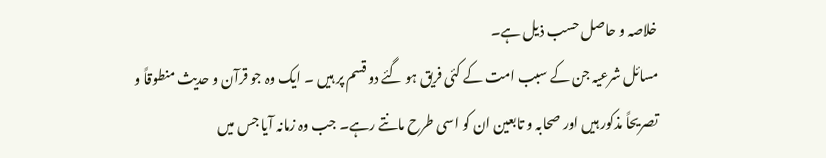خلاصہ و حاصل حسب ذیل ہے۔
مسائل شرعیہ جن کے سبب امت کے کئی فریق ہو گئے دو قسم پر ہیں ۔ ایک وہ جو قرآن و حدیث منطوقاً و تصریحاً مذکور ہیں اور صحابہ و تابعین ان کو اسی طرح مانتے رہے۔ جب وہ زمانہ آیا جس میں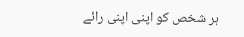ہر شخص کو اپنی اپنی رائے